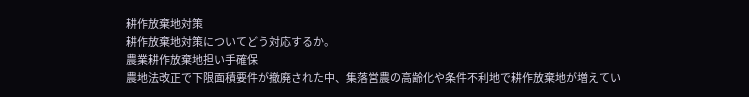耕作放棄地対策
耕作放棄地対策についてどう対応するか。
農業耕作放棄地担い手確保
農地法改正で下限面積要件が撤廃された中、集落営農の高齢化や条件不利地で耕作放棄地が増えてい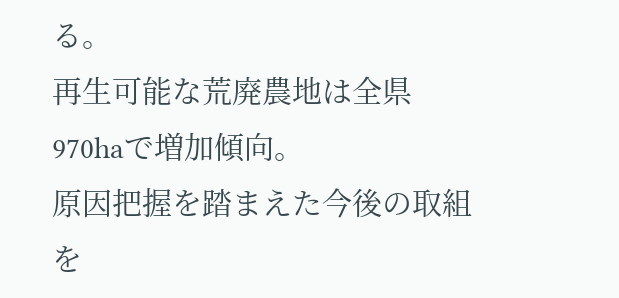る。
再生可能な荒廃農地は全県970haで増加傾向。
原因把握を踏まえた今後の取組を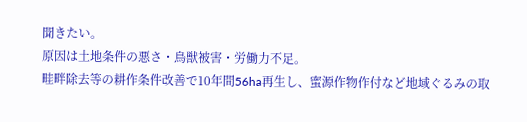聞きたい。
原因は土地条件の悪さ・鳥獣被害・労働力不足。
畦畔除去等の耕作条件改善で10年間56ha再生し、蜜源作物作付など地域ぐるみの取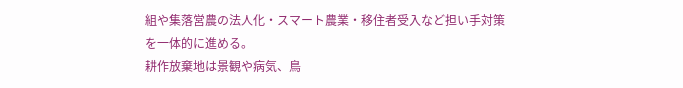組や集落営農の法人化・スマート農業・移住者受入など担い手対策を一体的に進める。
耕作放棄地は景観や病気、鳥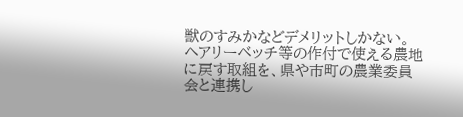獣のすみかなどデメリットしかない。
ヘアリーベッチ等の作付で使える農地に戻す取組を、県や市町の農業委員会と連携し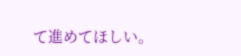て進めてほしい。